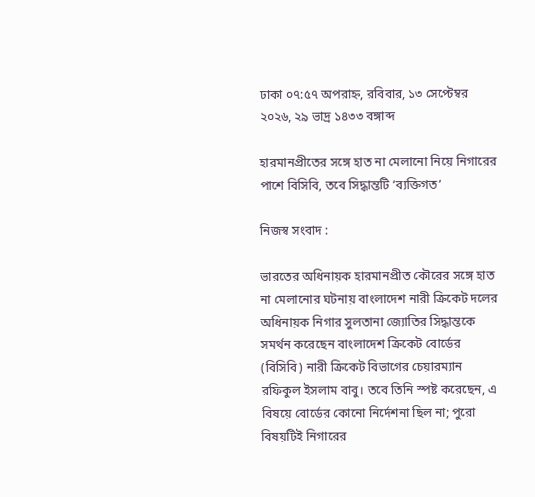ঢাকা ০৭:৫৭ অপরাহ্ন, রবিবার, ১৩ সেপ্টেম্বর ২০২৬, ২৯ ভাদ্র ১৪৩৩ বঙ্গাব্দ

হারমানপ্রীতের সঙ্গে হাত না মেলানো নিয়ে নিগারের পাশে বিসিবি, তবে সিদ্ধান্তটি ‘ব্যক্তিগত’

নিজস্ব সংবাদ :

ভারতের অধিনায়ক হারমানপ্রীত কৌরের সঙ্গে হাত না মেলানোর ঘটনায় বাংলাদেশ নারী ক্রিকেট দলের অধিনায়ক নিগার সুলতানা জ্যোতির সিদ্ধান্তকে সমর্থন করেছেন বাংলাদেশ ক্রিকেট বোর্ডের (বিসিবি) নারী ক্রিকেট বিভাগের চেয়ারম্যান রফিকুল ইসলাম বাবু। তবে তিনি স্পষ্ট করেছেন, এ বিষয়ে বোর্ডের কোনো নির্দেশনা ছিল না; পুরো বিষয়টিই নিগারের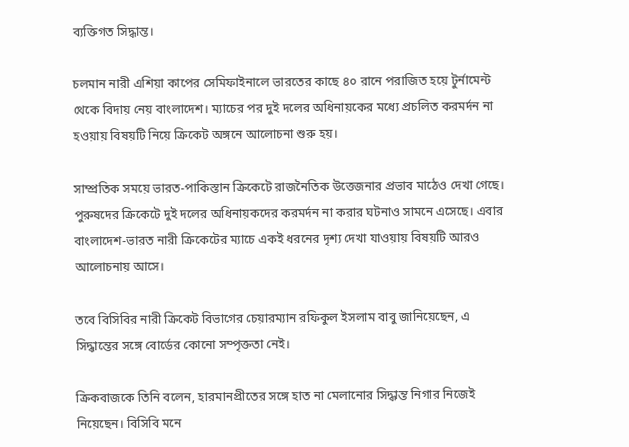ব্যক্তিগত সিদ্ধান্ত।

চলমান নারী এশিয়া কাপের সেমিফাইনালে ভারতের কাছে ৪০ রানে পরাজিত হয়ে টুর্নামেন্ট থেকে বিদায় নেয় বাংলাদেশ। ম্যাচের পর দুই দলের অধিনায়কের মধ্যে প্রচলিত করমর্দন না হওয়ায় বিষয়টি নিয়ে ক্রিকেট অঙ্গনে আলোচনা শুরু হয়।

সাম্প্রতিক সময়ে ভারত-পাকিস্তান ক্রিকেটে রাজনৈতিক উত্তেজনার প্রভাব মাঠেও দেখা গেছে। পুরুষদের ক্রিকেটে দুই দলের অধিনায়কদের করমর্দন না করার ঘটনাও সামনে এসেছে। এবার বাংলাদেশ-ভারত নারী ক্রিকেটের ম্যাচে একই ধরনের দৃশ্য দেখা যাওয়ায় বিষয়টি আরও আলোচনায় আসে।

তবে বিসিবির নারী ক্রিকেট বিভাগের চেয়ারম্যান রফিকুল ইসলাম বাবু জানিয়েছেন, এ সিদ্ধান্তের সঙ্গে বোর্ডের কোনো সম্পৃক্ততা নেই।

ক্রিকবাজকে তিনি বলেন, হারমানপ্রীতের সঙ্গে হাত না মেলানোর সিদ্ধান্ত নিগার নিজেই নিয়েছেন। বিসিবি মনে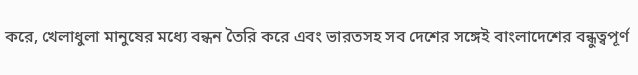করে, খেলাধুলা মানুষের মধ্যে বন্ধন তৈরি করে এবং ভারতসহ সব দেশের সঙ্গেই বাংলাদেশের বন্ধুত্বপূর্ণ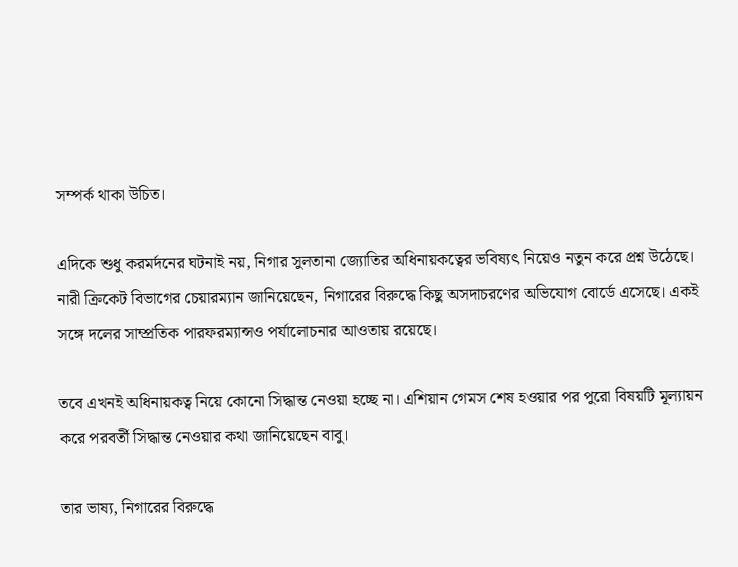সম্পর্ক থাকা উচিত।

এদিকে শুধু করমর্দনের ঘটনাই নয়, নিগার সুলতানা জ্যোতির অধিনায়কত্বের ভবিষ্যৎ নিয়েও নতুন করে প্রশ্ন উঠেছে। নারী ক্রিকেট বিভাগের চেয়ারম্যান জানিয়েছেন, নিগারের বিরুদ্ধে কিছু অসদাচরণের অভিযোগ বোর্ডে এসেছে। একই সঙ্গে দলের সাম্প্রতিক পারফরম্যান্সও পর্যালোচনার আওতায় রয়েছে।

তবে এখনই অধিনায়কত্ব নিয়ে কোনো সিদ্ধান্ত নেওয়া হচ্ছে না। এশিয়ান গেমস শেষ হওয়ার পর পুরো বিষয়টি মূল্যায়ন করে পরবর্তী সিদ্ধান্ত নেওয়ার কথা জানিয়েছেন বাবু।

তার ভাষ্য, নিগারের বিরুদ্ধে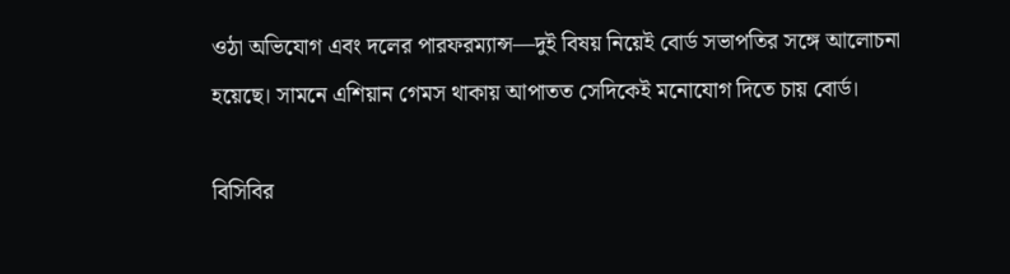ওঠা অভিযোগ এবং দলের পারফরম্যান্স—দুই বিষয় নিয়েই বোর্ড সভাপতির সঙ্গে আলোচনা হয়েছে। সামনে এশিয়ান গেমস থাকায় আপাতত সেদিকেই মনোযোগ দিতে চায় বোর্ড।

বিসিবির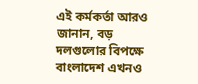এই কর্মকর্তা আরও জানান, বড় দলগুলোর বিপক্ষে বাংলাদেশ এখনও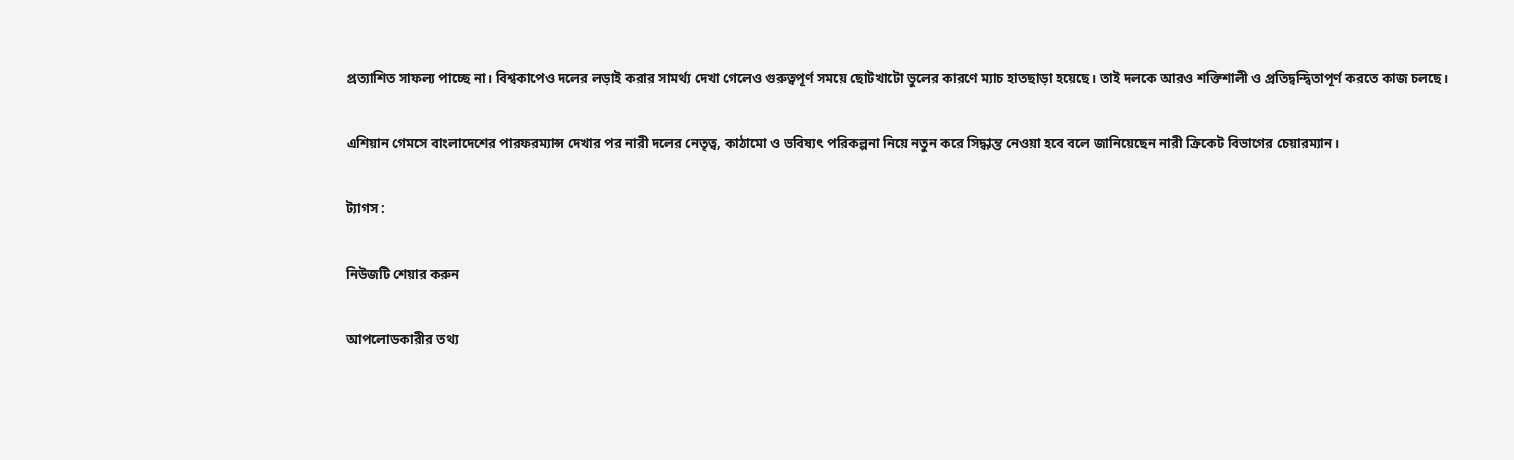প্রত্যাশিত সাফল্য পাচ্ছে না। বিশ্বকাপেও দলের লড়াই করার সামর্থ্য দেখা গেলেও গুরুত্বপূর্ণ সময়ে ছোটখাটো ভুলের কারণে ম্যাচ হাতছাড়া হয়েছে। তাই দলকে আরও শক্তিশালী ও প্রতিদ্বন্দ্বিতাপূর্ণ করতে কাজ চলছে।

এশিয়ান গেমসে বাংলাদেশের পারফরম্যান্স দেখার পর নারী দলের নেতৃত্ব, কাঠামো ও ভবিষ্যৎ পরিকল্পনা নিয়ে নতুন করে সিদ্ধান্ত নেওয়া হবে বলে জানিয়েছেন নারী ক্রিকেট বিভাগের চেয়ারম্যান।

ট্যাগস :

নিউজটি শেয়ার করুন

আপলোডকারীর তথ্য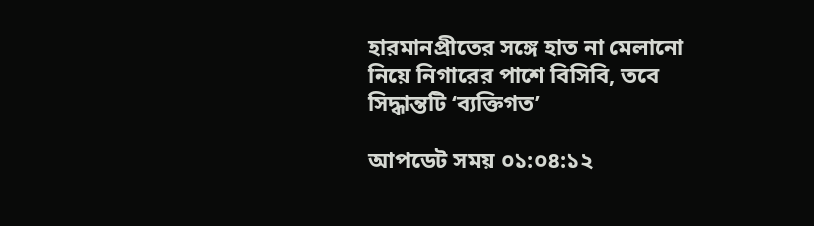হারমানপ্রীতের সঙ্গে হাত না মেলানো নিয়ে নিগারের পাশে বিসিবি, তবে সিদ্ধান্তটি ‘ব্যক্তিগত’

আপডেট সময় ০১:০৪:১২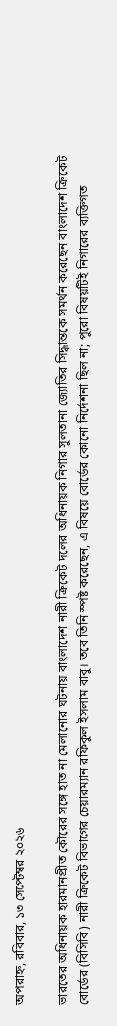অপরাহ্ন, রবিবার, ১৩ সেপ্টেম্বর ২০২৬

ভারতের অধিনায়ক হারমানপ্রীত কৌরের সঙ্গে হাত না মেলানোর ঘটনায় বাংলাদেশ নারী ক্রিকেট দলের অধিনায়ক নিগার সুলতানা জ্যোতির সিদ্ধান্তকে সমর্থন করেছেন বাংলাদেশ ক্রিকেট বোর্ডের (বিসিবি) নারী ক্রিকেট বিভাগের চেয়ারম্যান রফিকুল ইসলাম বাবু। তবে তিনি স্পষ্ট করেছেন, এ বিষয়ে বোর্ডের কোনো নির্দেশনা ছিল না; পুরো বিষয়টিই নিগারের ব্যক্তিগত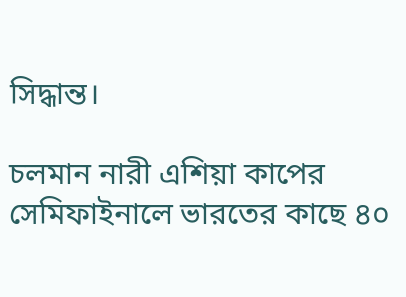সিদ্ধান্ত।

চলমান নারী এশিয়া কাপের সেমিফাইনালে ভারতের কাছে ৪০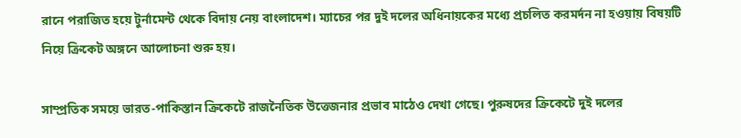রানে পরাজিত হয়ে টুর্নামেন্ট থেকে বিদায় নেয় বাংলাদেশ। ম্যাচের পর দুই দলের অধিনায়কের মধ্যে প্রচলিত করমর্দন না হওয়ায় বিষয়টি নিয়ে ক্রিকেট অঙ্গনে আলোচনা শুরু হয়।

সাম্প্রতিক সময়ে ভারত-পাকিস্তান ক্রিকেটে রাজনৈতিক উত্তেজনার প্রভাব মাঠেও দেখা গেছে। পুরুষদের ক্রিকেটে দুই দলের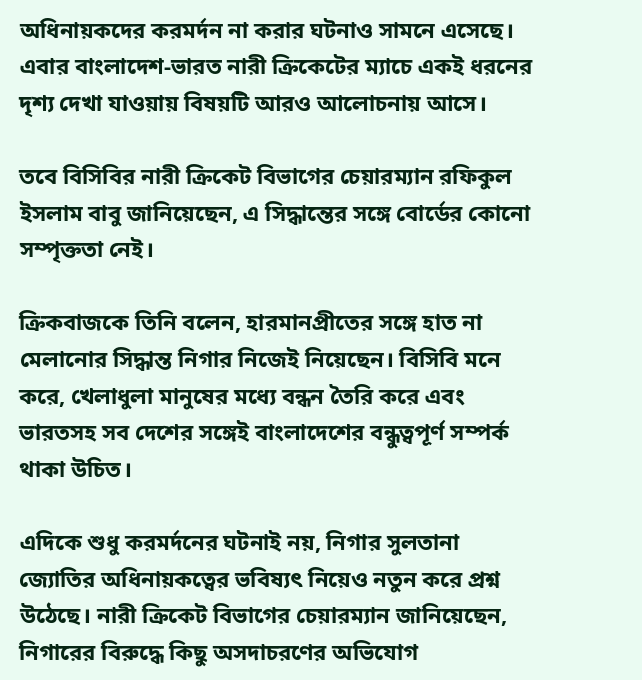অধিনায়কদের করমর্দন না করার ঘটনাও সামনে এসেছে। এবার বাংলাদেশ-ভারত নারী ক্রিকেটের ম্যাচে একই ধরনের দৃশ্য দেখা যাওয়ায় বিষয়টি আরও আলোচনায় আসে।

তবে বিসিবির নারী ক্রিকেট বিভাগের চেয়ারম্যান রফিকুল ইসলাম বাবু জানিয়েছেন, এ সিদ্ধান্তের সঙ্গে বোর্ডের কোনো সম্পৃক্ততা নেই।

ক্রিকবাজকে তিনি বলেন, হারমানপ্রীতের সঙ্গে হাত না মেলানোর সিদ্ধান্ত নিগার নিজেই নিয়েছেন। বিসিবি মনে করে, খেলাধুলা মানুষের মধ্যে বন্ধন তৈরি করে এবং ভারতসহ সব দেশের সঙ্গেই বাংলাদেশের বন্ধুত্বপূর্ণ সম্পর্ক থাকা উচিত।

এদিকে শুধু করমর্দনের ঘটনাই নয়, নিগার সুলতানা জ্যোতির অধিনায়কত্বের ভবিষ্যৎ নিয়েও নতুন করে প্রশ্ন উঠেছে। নারী ক্রিকেট বিভাগের চেয়ারম্যান জানিয়েছেন, নিগারের বিরুদ্ধে কিছু অসদাচরণের অভিযোগ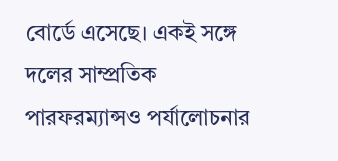বোর্ডে এসেছে। একই সঙ্গে দলের সাম্প্রতিক পারফরম্যান্সও পর্যালোচনার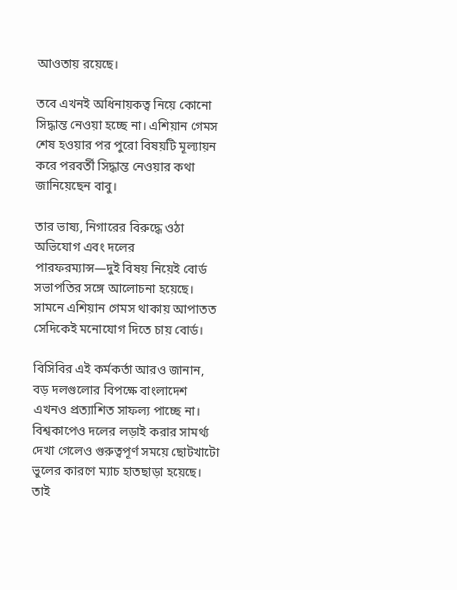আওতায় রয়েছে।

তবে এখনই অধিনায়কত্ব নিয়ে কোনো সিদ্ধান্ত নেওয়া হচ্ছে না। এশিয়ান গেমস শেষ হওয়ার পর পুরো বিষয়টি মূল্যায়ন করে পরবর্তী সিদ্ধান্ত নেওয়ার কথা জানিয়েছেন বাবু।

তার ভাষ্য, নিগারের বিরুদ্ধে ওঠা অভিযোগ এবং দলের পারফরম্যান্স—দুই বিষয় নিয়েই বোর্ড সভাপতির সঙ্গে আলোচনা হয়েছে। সামনে এশিয়ান গেমস থাকায় আপাতত সেদিকেই মনোযোগ দিতে চায় বোর্ড।

বিসিবির এই কর্মকর্তা আরও জানান, বড় দলগুলোর বিপক্ষে বাংলাদেশ এখনও প্রত্যাশিত সাফল্য পাচ্ছে না। বিশ্বকাপেও দলের লড়াই করার সামর্থ্য দেখা গেলেও গুরুত্বপূর্ণ সময়ে ছোটখাটো ভুলের কারণে ম্যাচ হাতছাড়া হয়েছে। তাই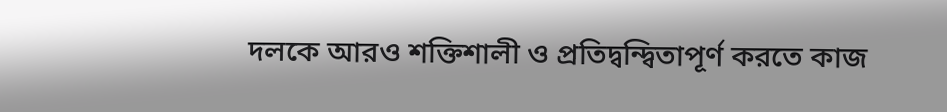দলকে আরও শক্তিশালী ও প্রতিদ্বন্দ্বিতাপূর্ণ করতে কাজ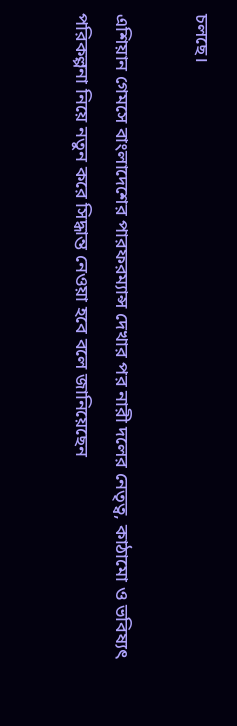চলছে।

এশিয়ান গেমসে বাংলাদেশের পারফরম্যান্স দেখার পর নারী দলের নেতৃত্ব, কাঠামো ও ভবিষ্যৎ পরিকল্পনা নিয়ে নতুন করে সিদ্ধান্ত নেওয়া হবে বলে জানিয়েছেন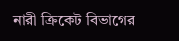নারী ক্রিকেট বিভাগের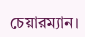চেয়ারম্যান।